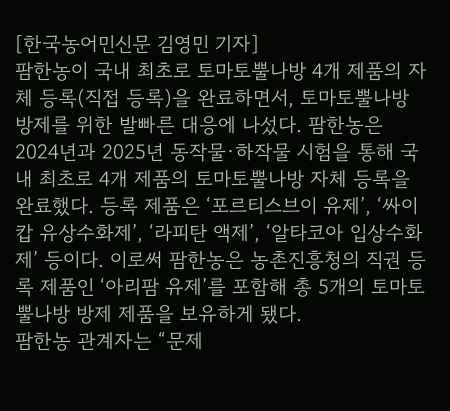[한국농어민신문 김영민 기자]
팜한농이 국내 최초로 토마토뿔나방 4개 제품의 자체 등록(직접 등록)을 완료하면서, 토마토뿔나방 방제를 위한 발빠른 대응에 나섰다. 팜한농은 2024년과 2025년 동작물·하작물 시험을 통해 국내 최초로 4개 제품의 토마토뿔나방 자체 등록을 완료했다. 등록 제품은 ‘포르티스브이 유제’, ‘싸이캅 유상수화제’, ‘라피탄 액제’, ‘알타코아 입상수화제’ 등이다. 이로써 팜한농은 농촌진흥청의 직권 등록 제품인 ‘아리팜 유제’를 포함해 총 5개의 토마토뿔나방 방제 제품을 보유하게 됐다.
팜한농 관계자는 “문제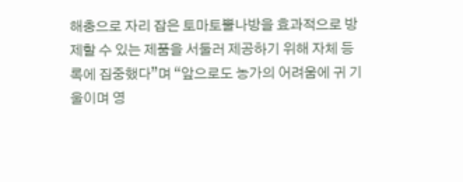해충으로 자리 잡은 토마토뿔나방을 효과적으로 방제할 수 있는 제품을 서둘러 제공하기 위해 자체 등록에 집중했다”며 “앞으로도 농가의 어려움에 귀 기울이며 영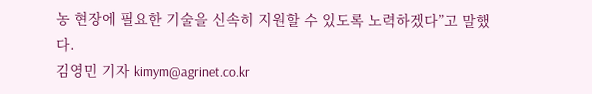농 현장에 필요한 기술을 신속히 지원할 수 있도록 노력하겠다”고 말했다.
김영민 기자 kimym@agrinet.co.kr